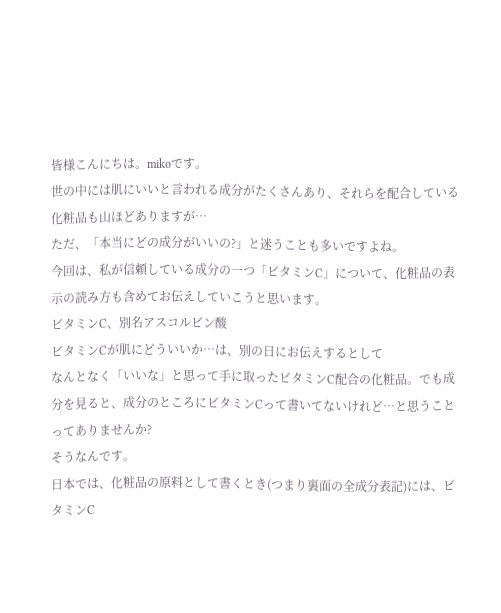皆様こんにちは。mikoです。
世の中には肌にいいと言われる成分がたくさんあり、それらを配合している化粧品も山ほどありますが…
ただ、「本当にどの成分がいいの?」と迷うことも多いですよね。
今回は、私が信頼している成分の一つ「ビタミンC」について、化粧品の表示の読み方も含めてお伝えしていこうと思います。
ビタミンC、別名アスコルビン酸
ビタミンCが肌にどういいか…は、別の日にお伝えするとして
なんとなく「いいな」と思って手に取ったビタミンC配合の化粧品。でも成分を見ると、成分のところにビタミンCって書いてないけれど…と思うことってありませんか?
そうなんです。
日本では、化粧品の原料として書くとき(つまり裏面の全成分表記)には、ビタミンC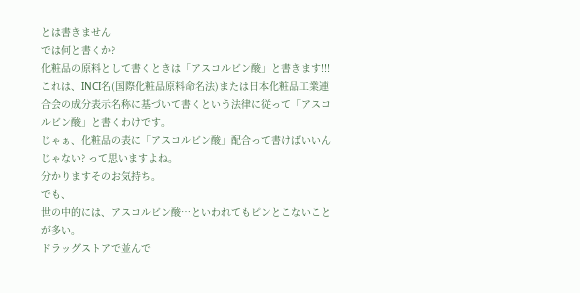とは書きません
では何と書くか?
化粧品の原料として書くときは「アスコルビン酸」と書きます!!!
これは、INCI名(国際化粧品原料命名法)または日本化粧品工業連合会の成分表示名称に基づいて書くという法律に従って「アスコルビン酸」と書くわけです。
じゃぁ、化粧品の表に「アスコルビン酸」配合って書けばいいんじゃない? って思いますよね。
分かりますそのお気持ち。
でも、
世の中的には、アスコルビン酸…といわれてもピンとこないことが多い。
ドラッグストアで並んで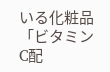いる化粧品
「ビタミンC配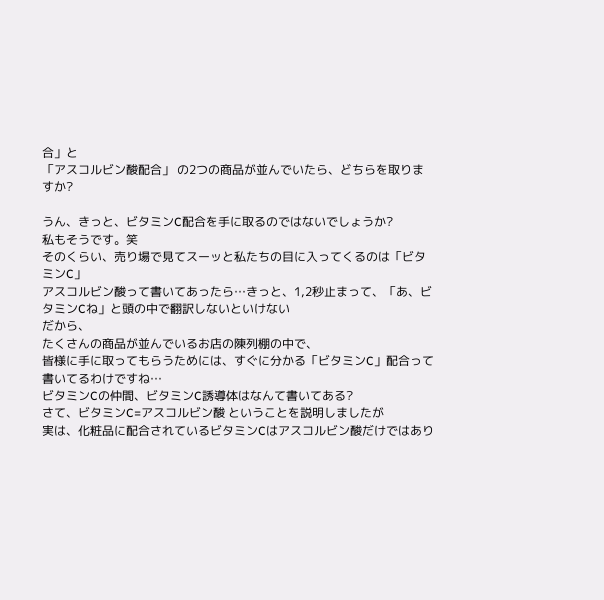合」と
「アスコルビン酸配合」 の2つの商品が並んでいたら、どちらを取りますか?

うん、きっと、ビタミンC配合を手に取るのではないでしょうか?
私もそうです。笑
そのくらい、売り場で見てスーッと私たちの目に入ってくるのは「ビタミンC」
アスコルビン酸って書いてあったら…きっと、1,2秒止まって、「あ、ビタミンCね」と頭の中で翻訳しないといけない
だから、
たくさんの商品が並んでいるお店の陳列棚の中で、
皆様に手に取ってもらうためには、すぐに分かる「ビタミンC」配合って書いてるわけですね…
ビタミンCの仲間、ビタミンC誘導体はなんて書いてある?
さて、ビタミンC=アスコルビン酸 ということを説明しましたが
実は、化粧品に配合されているビタミンCはアスコルビン酸だけではあり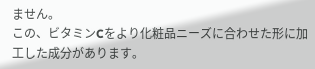ません。
この、ビタミンCをより化粧品ニーズに合わせた形に加工した成分があります。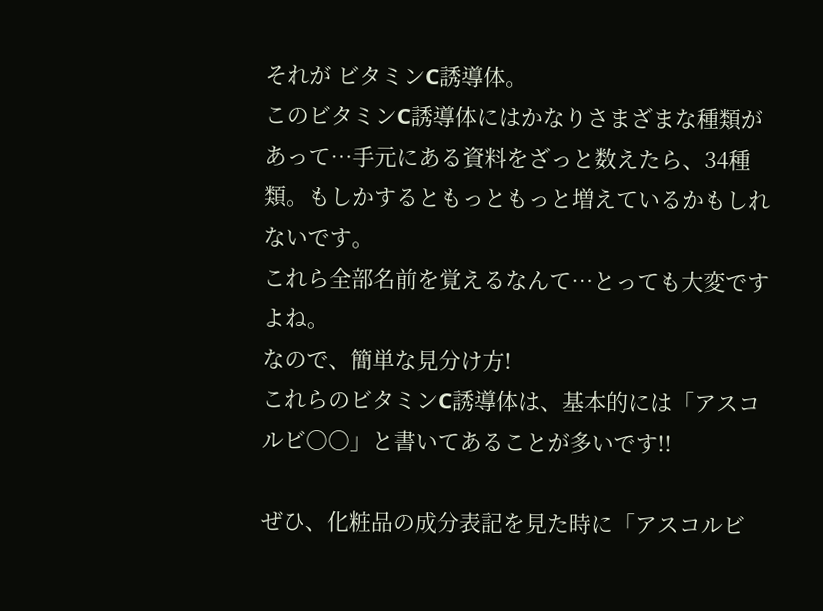それが ビタミンC誘導体。
このビタミンC誘導体にはかなりさまざまな種類があって…手元にある資料をざっと数えたら、34種類。もしかするともっともっと増えているかもしれないです。
これら全部名前を覚えるなんて…とっても大変ですよね。
なので、簡単な見分け方!
これらのビタミンC誘導体は、基本的には「アスコルビ○○」と書いてあることが多いです!!

ぜひ、化粧品の成分表記を見た時に「アスコルビ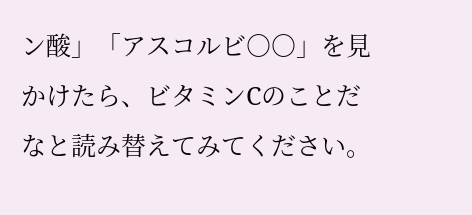ン酸」「アスコルビ○○」を見かけたら、ビタミンCのことだなと読み替えてみてください。